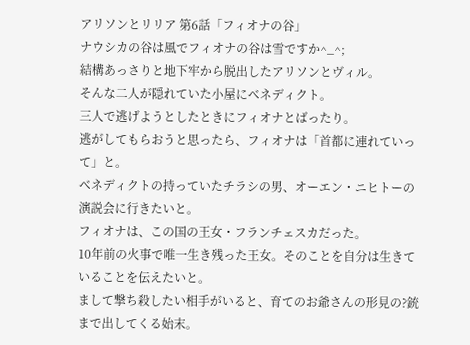アリソンとリリア 第6話「フィオナの谷」
ナウシカの谷は風でフィオナの谷は雪ですか^_^;
結構あっさりと地下牢から脱出したアリソンとヴィル。
そんな二人が隠れていた小屋にベネディクト。
三人で逃げようとしたときにフィオナとばったり。
逃がしてもらおうと思ったら、フィオナは「首都に連れていって」と。
ベネディクトの持っていたチラシの男、オーエン・ニヒトーの演説会に行きたいと。
フィオナは、この国の王女・フランチェスカだった。
10年前の火事で唯一生き残った王女。そのことを自分は生きていることを伝えたいと。
まして撃ち殺したい相手がいると、育てのお爺さんの形見の?銃まで出してくる始末。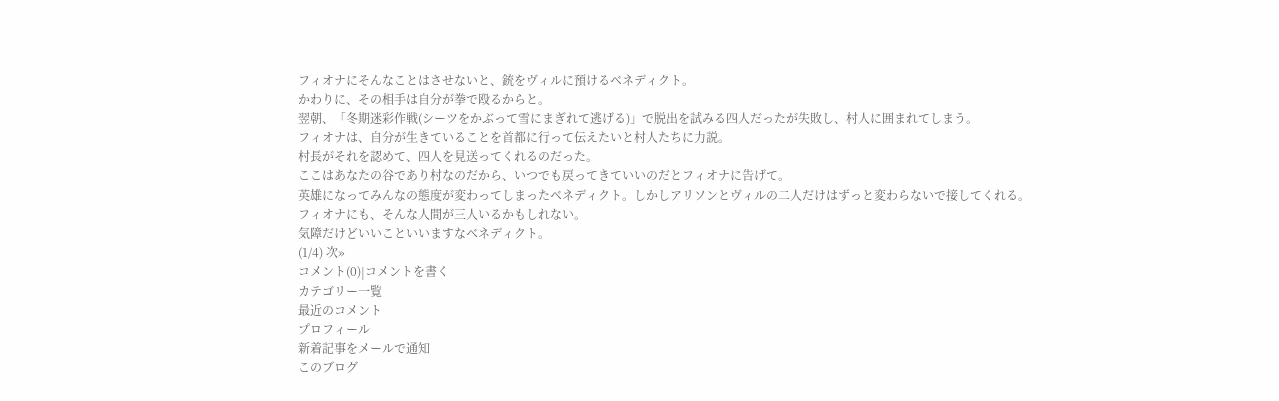フィオナにそんなことはさせないと、銃をヴィルに預けるベネディクト。
かわりに、その相手は自分が拳で殴るからと。
翌朝、「冬期迷彩作戦(シーツをかぶって雪にまぎれて逃げる)」で脱出を試みる四人だったが失敗し、村人に囲まれてしまう。
フィオナは、自分が生きていることを首都に行って伝えたいと村人たちに力説。
村長がそれを認めて、四人を見送ってくれるのだった。
ここはあなたの谷であり村なのだから、いつでも戻ってきていいのだとフィオナに告げて。
英雄になってみんなの態度が変わってしまったベネディクト。しかしアリソンとヴィルの二人だけはずっと変わらないで接してくれる。
フィオナにも、そんな人間が三人いるかもしれない。
気障だけどいいこといいますなベネディクト。
(1/4) 次»
コメント(0)|コメントを書く
カテゴリー一覧
最近のコメント
プロフィール
新着記事をメールで通知
このブログ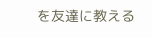を友達に教える